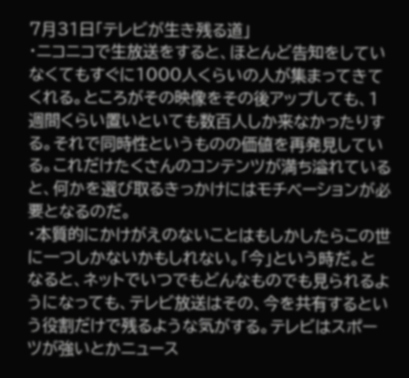7月31日「テレビが生き残る道」
・ニコニコで生放送をすると、ほとんど告知をしていなくてもすぐに1000人くらいの人が集まってきてくれる。ところがその映像をその後アップしても、1週間くらい置いといても数百人しか来なかったりする。それで同時性というものの価値を再発見している。これだけたくさんのコンテンツが満ち溢れていると、何かを選び取るきっかけにはモチベーションが必要となるのだ。
・本質的にかけがえのないことはもしかしたらこの世に一つしかないかもしれない。「今」という時だ。となると、ネットでいつでもどんなものでも見られるようになっても、テレビ放送はその、今を共有するという役割だけで残るような気がする。テレビはスポーツが強いとかニュース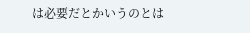は必要だとかいうのとは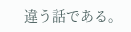違う話である。